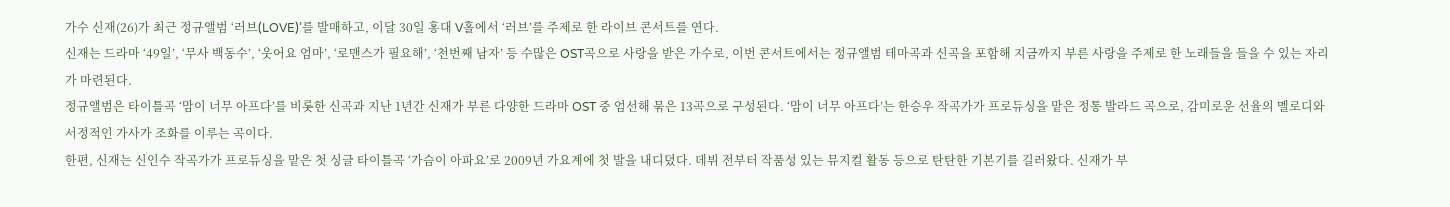가수 신재(26)가 최근 정규앨범 ‘러브(LOVE)’를 발매하고, 이달 30일 홍대 V홀에서 ‘러브’를 주제로 한 라이브 콘서트를 연다.
신재는 드라마 ‘49일’, ‘무사 백동수’, ‘웃어요 엄마’, ‘로맨스가 필요해’, ‘천번째 남자’ 등 수많은 OST곡으로 사랑을 받은 가수로, 이번 콘서트에서는 정규앨범 테마곡과 신곡을 포함해 지금까지 부른 사랑을 주제로 한 노래들을 들을 수 있는 자리가 마련된다.
정규앨범은 타이틀곡 ‘맘이 너무 아프다’를 비롯한 신곡과 지난 1년간 신재가 부른 다양한 드라마 OST 중 엄선해 묶은 13곡으로 구성된다. ‘맘이 너무 아프다’는 한승우 작곡가가 프로듀싱을 맡은 정통 발라드 곡으로, 감미로운 선율의 멜로디와 서정적인 가사가 조화를 이루는 곡이다.
한편, 신재는 신인수 작곡가가 프로듀싱을 맡은 첫 싱글 타이틀곡 ‘가슴이 아파요’로 2009년 가요계에 첫 발을 내디뎠다. 데뷔 전부터 작품성 있는 뮤지컬 활동 등으로 탄탄한 기본기를 길러왔다. 신재가 부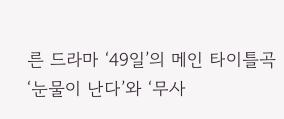른 드라마 ‘49일’의 메인 타이틀곡 ‘눈물이 난다’와 ‘무사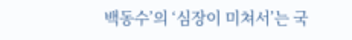백동수’의 ‘심장이 미쳐서’는 국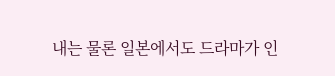내는 물론 일본에서도 드라마가 인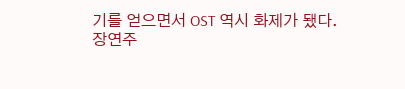기를 얻으면서 OST 역시 화제가 됐다.
장연주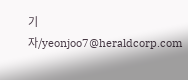기자/yeonjoo7@heraldcorp.com